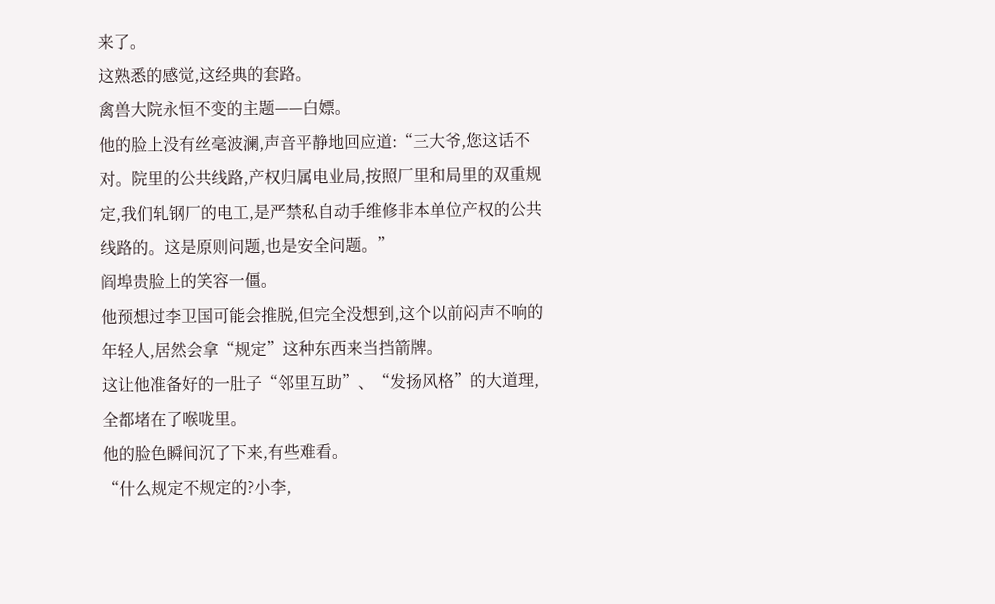来了。
这熟悉的感觉,这经典的套路。
禽兽大院永恒不变的主题——白嫖。
他的脸上没有丝毫波澜,声音平静地回应道:“三大爷,您这话不对。院里的公共线路,产权归属电业局,按照厂里和局里的双重规定,我们轧钢厂的电工,是严禁私自动手维修非本单位产权的公共线路的。这是原则问题,也是安全问题。”
阎埠贵脸上的笑容一僵。
他预想过李卫国可能会推脱,但完全没想到,这个以前闷声不响的年轻人,居然会拿“规定”这种东西来当挡箭牌。
这让他准备好的一肚子“邻里互助”、“发扬风格”的大道理,全都堵在了喉咙里。
他的脸色瞬间沉了下来,有些难看。
“什么规定不规定的?小李,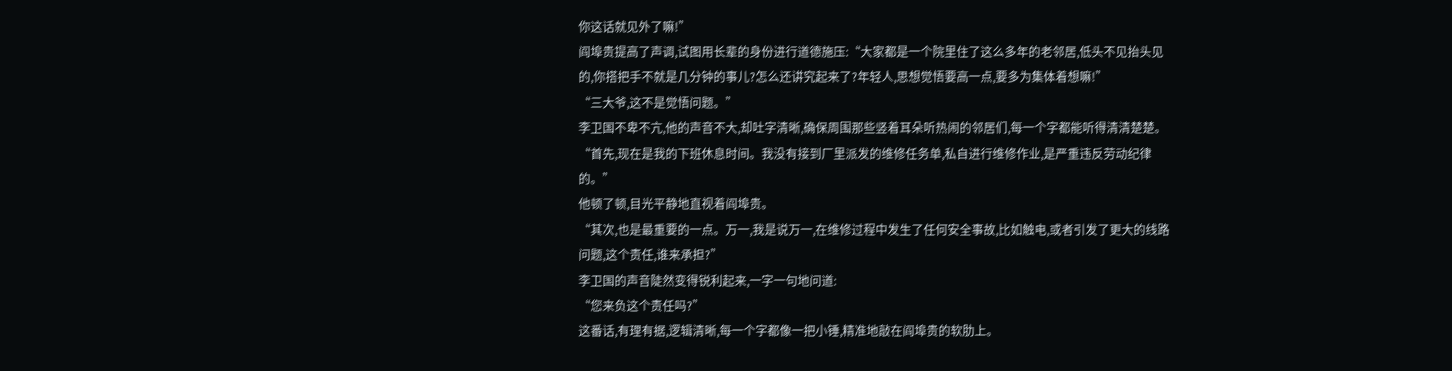你这话就见外了嘛!”
阎埠贵提高了声调,试图用长辈的身份进行道德施压:“大家都是一个院里住了这么多年的老邻居,低头不见抬头见的,你搭把手不就是几分钟的事儿?怎么还讲究起来了?年轻人,思想觉悟要高一点,要多为集体着想嘛!”
“三大爷,这不是觉悟问题。”
李卫国不卑不亢,他的声音不大,却吐字清晰,确保周围那些竖着耳朵听热闹的邻居们,每一个字都能听得清清楚楚。
“首先,现在是我的下班休息时间。我没有接到厂里派发的维修任务单,私自进行维修作业,是严重违反劳动纪律的。”
他顿了顿,目光平静地直视着阎埠贵。
“其次,也是最重要的一点。万一,我是说万一,在维修过程中发生了任何安全事故,比如触电,或者引发了更大的线路问题,这个责任,谁来承担?”
李卫国的声音陡然变得锐利起来,一字一句地问道:
“您来负这个责任吗?”
这番话,有理有据,逻辑清晰,每一个字都像一把小锤,精准地敲在阎埠贵的软肋上。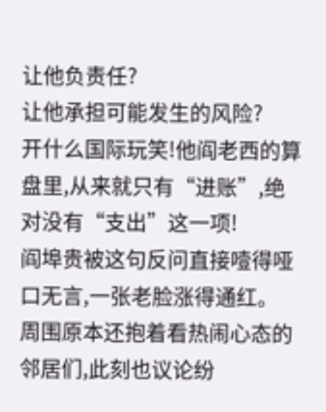让他负责任?
让他承担可能发生的风险?
开什么国际玩笑!他阎老西的算盘里,从来就只有“进账”,绝对没有“支出”这一项!
阎埠贵被这句反问直接噎得哑口无言,一张老脸涨得通红。
周围原本还抱着看热闹心态的邻居们,此刻也议论纷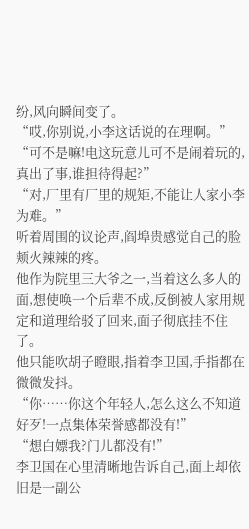纷,风向瞬间变了。
“哎,你别说,小李这话说的在理啊。”
“可不是嘛!电这玩意儿可不是闹着玩的,真出了事,谁担待得起?”
“对,厂里有厂里的规矩,不能让人家小李为难。”
听着周围的议论声,阎埠贵感觉自己的脸颊火辣辣的疼。
他作为院里三大爷之一,当着这么多人的面,想使唤一个后辈不成,反倒被人家用规定和道理给驳了回来,面子彻底挂不住了。
他只能吹胡子瞪眼,指着李卫国,手指都在微微发抖。
“你……你这个年轻人,怎么这么不知道好歹!一点集体荣誉感都没有!”
“想白嫖我?门儿都没有!”
李卫国在心里清晰地告诉自己,面上却依旧是一副公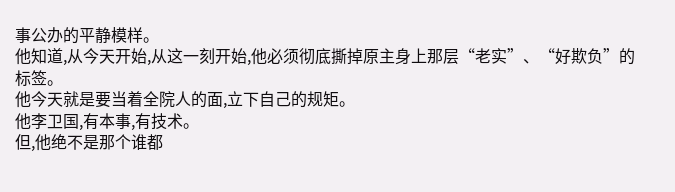事公办的平静模样。
他知道,从今天开始,从这一刻开始,他必须彻底撕掉原主身上那层“老实”、“好欺负”的标签。
他今天就是要当着全院人的面,立下自己的规矩。
他李卫国,有本事,有技术。
但,他绝不是那个谁都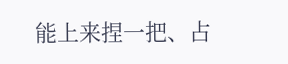能上来捏一把、占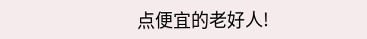点便宜的老好人!